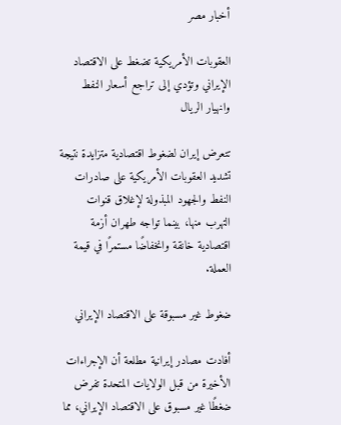أخبار مصر

العقوبات الأمريكية تضغط على الاقتصاد الإيراني وتؤدي إلى تراجع أسعار النفط وانهيار الريال

تتعرض إيران لضغوط اقتصادية متزايدة نتيجة تشديد العقوبات الأمريكية على صادرات النفط والجهود المبذولة لإغلاق قنوات التهرب منها، بينما تواجه طهران أزمة اقتصادية خانقة وانخفاضًا مستمرًا في قيمة العملة.

ضغوط غير مسبوقة على الاقتصاد الإيراني

أفادت مصادر إيرانية مطلعة أن الإجراءات الأخيرة من قبل الولايات المتحدة تفرض ضغطًا غير مسبوق على الاقتصاد الإيراني، مما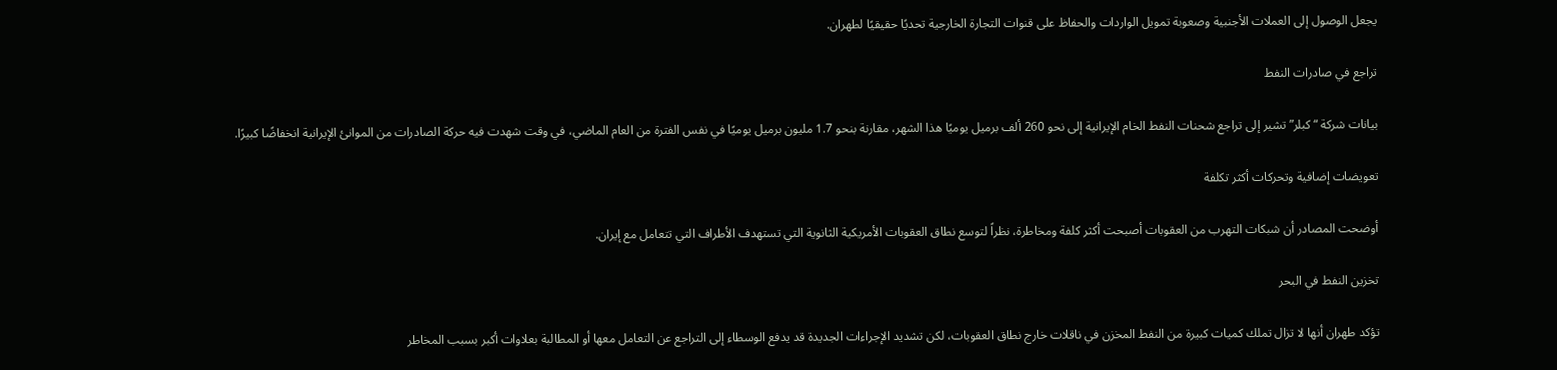يجعل الوصول إلى العملات الأجنبية وصعوبة تمويل الواردات والحفاظ على قنوات التجارة الخارجية تحديًا حقيقيًا لطهران.

تراجع في صادرات النفط

بيانات شركة “كبلر” تشير إلى تراجع شحنات النفط الخام الإيرانية إلى نحو 260 ألف برميل يوميًا هذا الشهر، مقارنة بنحو 1.7 مليون برميل يوميًا في نفس الفترة من العام الماضي، في وقت شهدت فيه حركة الصادرات من الموانئ الإيرانية انخفاضًا كبيرًا.

تعويضات إضافية وتحركات أكثر تكلفة

أوضحت المصادر أن شبكات التهرب من العقوبات أصبحت أكثر كلفة ومخاطرة، نظراً لتوسع نطاق العقوبات الأمريكية الثانوية التي تستهدف الأطراف التي تتعامل مع إيران.

تخزين النفط في البحر

تؤكد طهران أنها لا تزال تملك كميات كبيرة من النفط المخزن في ناقلات خارج نطاق العقوبات، لكن تشديد الإجراءات الجديدة قد يدفع الوسطاء إلى التراجع عن التعامل معها أو المطالبة بعلاوات أكبر بسبب المخاطر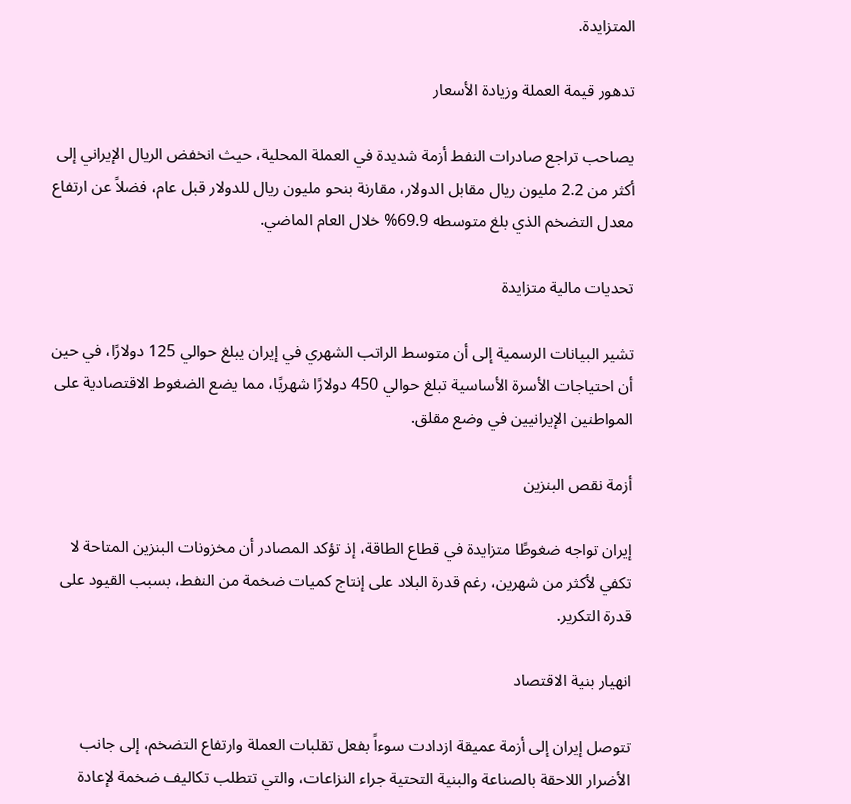المتزايدة.

تدهور قيمة العملة وزيادة الأسعار

يصاحب تراجع صادرات النفط أزمة شديدة في العملة المحلية، حيث انخفض الريال الإيراني إلى أكثر من 2.2 مليون ريال مقابل الدولار، مقارنة بنحو مليون ريال للدولار قبل عام، فضلاً عن ارتفاع معدل التضخم الذي بلغ متوسطه 69.9% خلال العام الماضي.

تحديات مالية متزايدة

تشير البيانات الرسمية إلى أن متوسط الراتب الشهري في إيران يبلغ حوالي 125 دولارًا، في حين أن احتياجات الأسرة الأساسية تبلغ حوالي 450 دولارًا شهريًا، مما يضع الضغوط الاقتصادية على المواطنين الإيرانيين في وضع مقلق.

أزمة نقص البنزين

إيران تواجه ضغوطًا متزايدة في قطاع الطاقة، إذ تؤكد المصادر أن مخزونات البنزين المتاحة لا تكفي لأكثر من شهرين، رغم قدرة البلاد على إنتاج كميات ضخمة من النفط، بسبب القيود على قدرة التكرير.

انهيار بنية الاقتصاد

تتوصل إيران إلى أزمة عميقة ازدادت سوءاً بفعل تقلبات العملة وارتفاع التضخم، إلى جانب الأضرار اللاحقة بالصناعة والبنية التحتية جراء النزاعات، والتي تتطلب تكاليف ضخمة لإعادة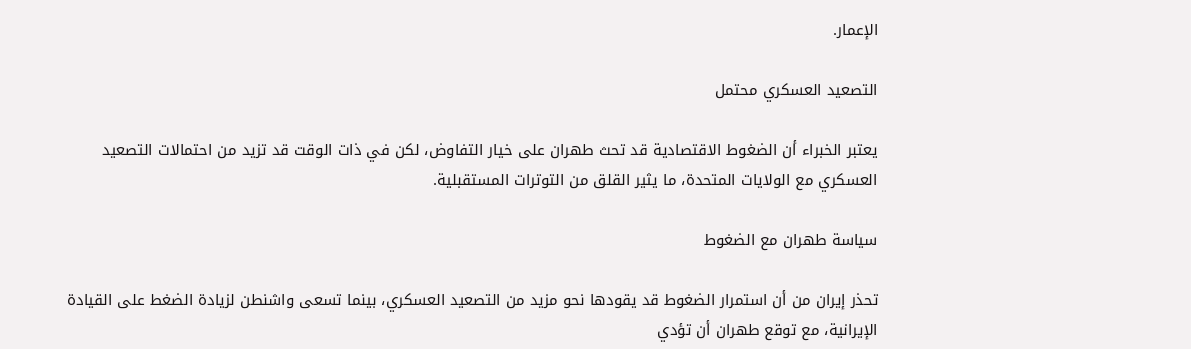الإعمار.

التصعيد العسكري محتمل

يعتبر الخبراء أن الضغوط الاقتصادية قد تحث طهران على خيار التفاوض، لكن في ذات الوقت قد تزيد من احتمالات التصعيد العسكري مع الولايات المتحدة، ما يثير القلق من التوترات المستقبلية.

سياسة طهران مع الضغوط

تحذر إيران من أن استمرار الضغوط قد يقودها نحو مزيد من التصعيد العسكري، بينما تسعى واشنطن لزيادة الضغط على القيادة الإيرانية، مع توقع طهران أن تؤدي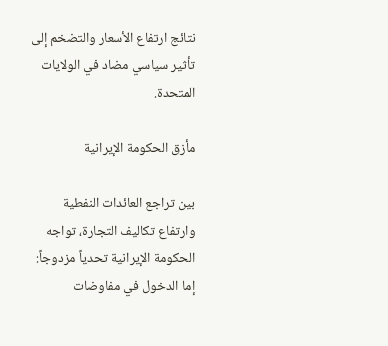نتائج ارتفاع الأسعار والتضخم إلى تأثير سياسي مضاد في الولايات المتحدة.

مأزق الحكومة الإيرانية

بين تراجع العائدات النفطية وارتفاع تكاليف التجارة، تواجه الحكومة الإيرانية تحدياً مزدوجاً: إما الدخول في مفاوضات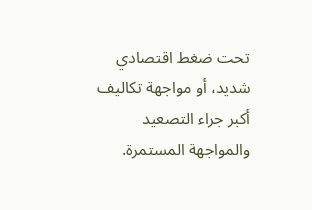تحت ضغط اقتصادي شديد، أو مواجهة تكاليف أكبر جراء التصعيد والمواجهة المستمرة.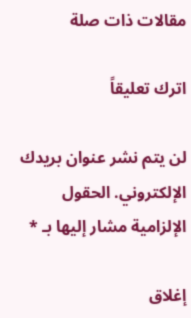مقالات ذات صلة

اترك تعليقاً

لن يتم نشر عنوان بريدك الإلكتروني. الحقول الإلزامية مشار إليها بـ *

إغلاق